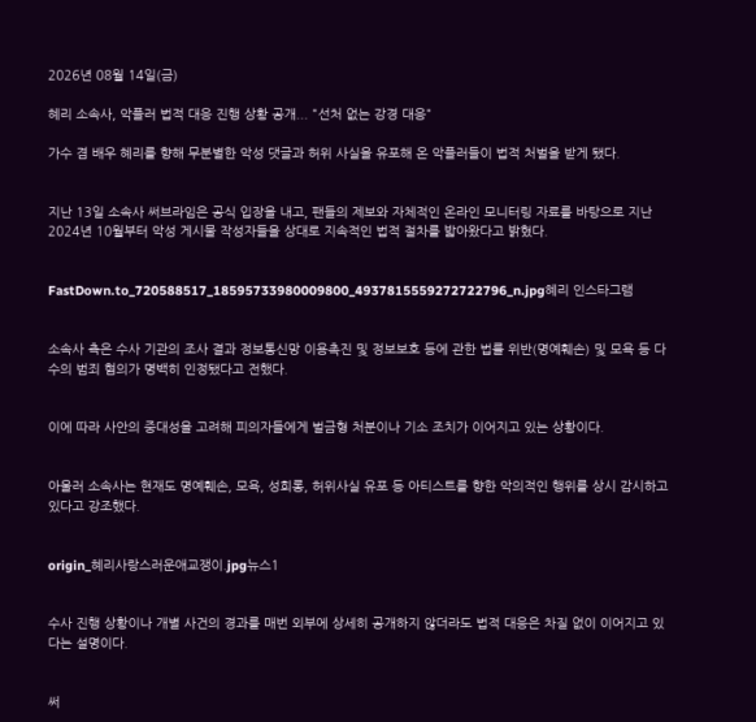2026년 08월 14일(금)

혜리 소속사, 악플러 법적 대응 진행 상황 공개... "선처 없는 강경 대응"

가수 겸 배우 혜리를 향해 무분별한 악성 댓글과 허위 사실을 유포해 온 악플러들이 법적 처벌을 받게 됐다.


지난 13일 소속사 써브라임은 공식 입장을 내고, 팬들의 제보와 자체적인 온라인 모니터링 자료를 바탕으로 지난 2024년 10월부터 악성 게시물 작성자들을 상대로 지속적인 법적 절차를 밟아왔다고 밝혔다.


FastDown.to_720588517_18595733980009800_4937815559272722796_n.jpg혜리 인스타그램


소속사 측은 수사 기관의 조사 결과 정보통신망 이용촉진 및 정보보호 등에 관한 법률 위반(명예훼손) 및 모욕 등 다수의 범죄 혐의가 명백히 인정됐다고 전했다.


이에 따라 사안의 중대성을 고려해 피의자들에게 벌금형 처분이나 기소 조치가 이어지고 있는 상황이다.


아울러 소속사는 현재도 명예훼손, 모욕, 성희롱, 허위사실 유포 등 아티스트를 향한 악의적인 행위를 상시 감시하고 있다고 강조했다.


origin_혜리사랑스러운애교쟁이.jpg뉴스1


수사 진행 상황이나 개별 사건의 경과를 매번 외부에 상세히 공개하지 않더라도 법적 대응은 차질 없이 이어지고 있다는 설명이다.


써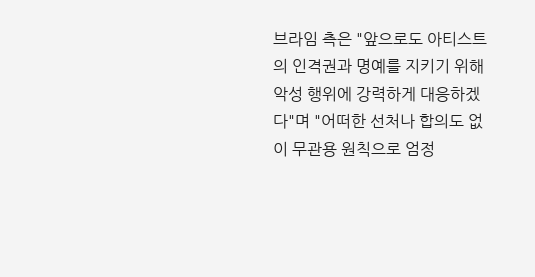브라임 측은 "앞으로도 아티스트의 인격권과 명예를 지키기 위해 악성 행위에 강력하게 대응하겠다"며 "어떠한 선처나 합의도 없이 무관용 원칙으로 엄정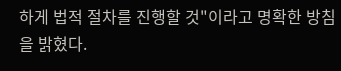하게 법적 절차를 진행할 것"이라고 명확한 방침을 밝혔다.